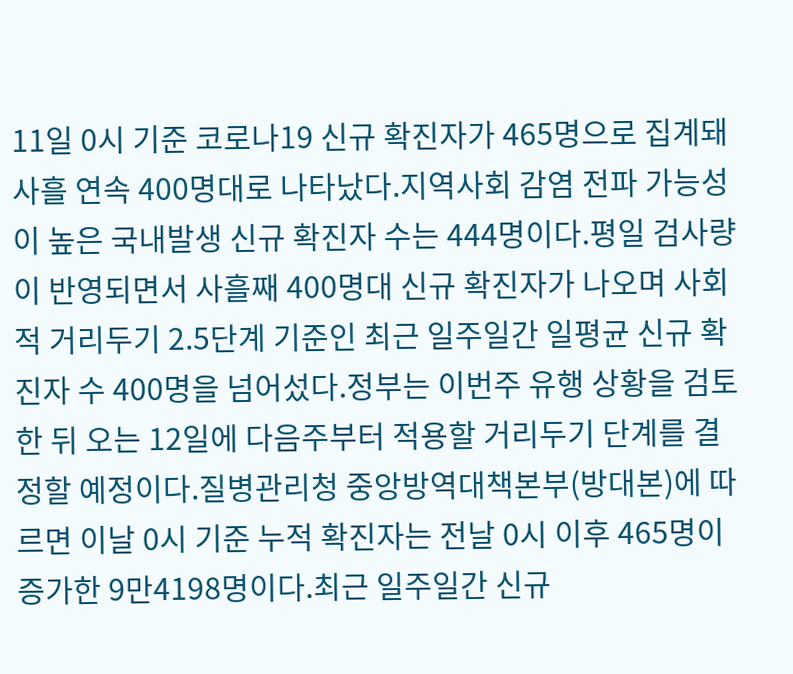11일 0시 기준 코로나19 신규 확진자가 465명으로 집계돼 사흘 연속 400명대로 나타났다.지역사회 감염 전파 가능성이 높은 국내발생 신규 확진자 수는 444명이다.평일 검사량이 반영되면서 사흘째 400명대 신규 확진자가 나오며 사회적 거리두기 2.5단계 기준인 최근 일주일간 일평균 신규 확진자 수 400명을 넘어섰다.정부는 이번주 유행 상황을 검토한 뒤 오는 12일에 다음주부터 적용할 거리두기 단계를 결정할 예정이다.질병관리청 중앙방역대책본부(방대본)에 따르면 이날 0시 기준 누적 확진자는 전날 0시 이후 465명이 증가한 9만4198명이다.최근 일주일간 신규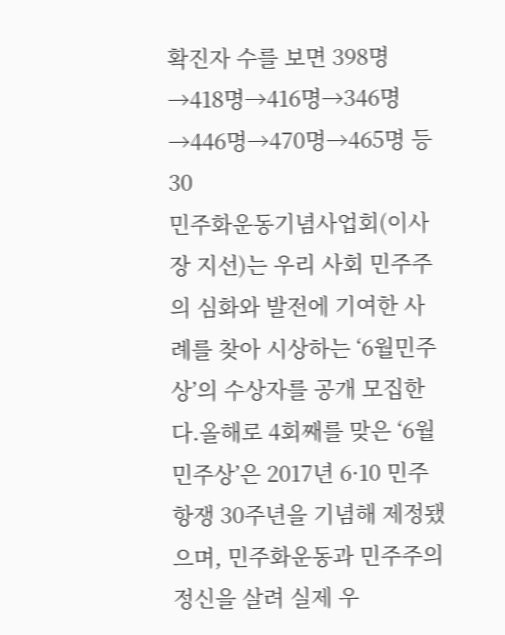확진자 수를 보면 398명→418명→416명→346명→446명→470명→465명 등 30
민주화운동기념사업회(이사장 지선)는 우리 사회 민주주의 심화와 발전에 기여한 사례를 찾아 시상하는 ‘6월민주상’의 수상자를 공개 모집한다.올해로 4회째를 맞은 ‘6월민주상’은 2017년 6·10 민주항쟁 30주년을 기념해 제정됐으며, 민주화운동과 민주주의 정신을 살려 실제 우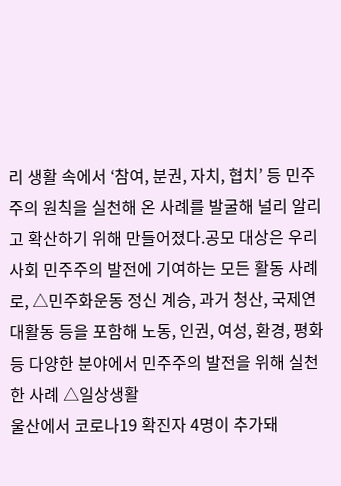리 생활 속에서 ‘참여, 분권, 자치, 협치’ 등 민주주의 원칙을 실천해 온 사례를 발굴해 널리 알리고 확산하기 위해 만들어졌다.공모 대상은 우리 사회 민주주의 발전에 기여하는 모든 활동 사례로, △민주화운동 정신 계승, 과거 청산, 국제연대활동 등을 포함해 노동, 인권, 여성, 환경, 평화 등 다양한 분야에서 민주주의 발전을 위해 실천한 사례 △일상생활
울산에서 코로나19 확진자 4명이 추가돼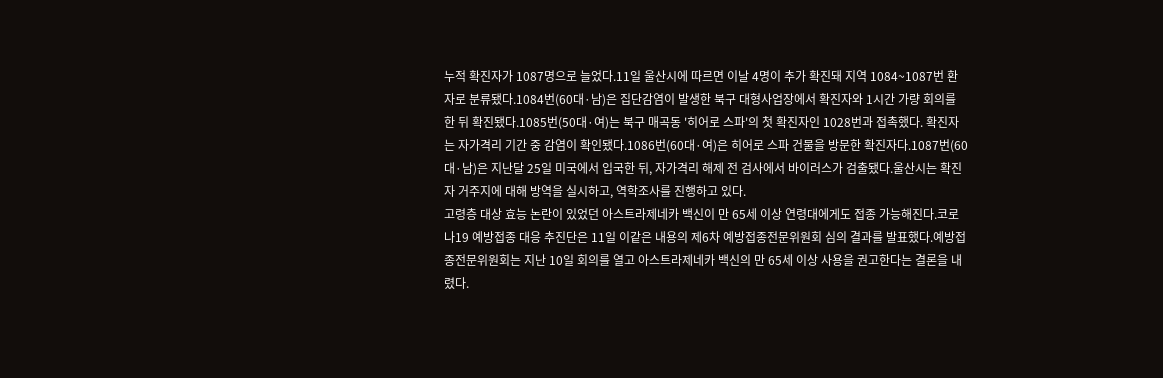누적 확진자가 1087명으로 늘었다.11일 울산시에 따르면 이날 4명이 추가 확진돼 지역 1084~1087번 환자로 분류됐다.1084번(60대·남)은 집단감염이 발생한 북구 대형사업장에서 확진자와 1시간 가량 회의를 한 뒤 확진됐다.1085번(50대·여)는 북구 매곡동 '히어로 스파'의 첫 확진자인 1028번과 접촉했다. 확진자는 자가격리 기간 중 감염이 확인됐다.1086번(60대·여)은 히어로 스파 건물을 방문한 확진자다.1087번(60대·남)은 지난달 25일 미국에서 입국한 뒤, 자가격리 해제 전 검사에서 바이러스가 검출됐다.울산시는 확진자 거주지에 대해 방역을 실시하고, 역학조사를 진행하고 있다.
고령층 대상 효능 논란이 있었던 아스트라제네카 백신이 만 65세 이상 연령대에게도 접종 가능해진다.코로나19 예방접종 대응 추진단은 11일 이같은 내용의 제6차 예방접종전문위원회 심의 결과를 발표했다.예방접종전문위원회는 지난 10일 회의를 열고 아스트라제네카 백신의 만 65세 이상 사용을 권고한다는 결론을 내렸다.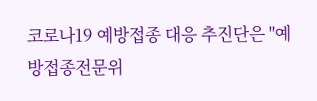코로나19 예방접종 대응 추진단은 "예방접종전문위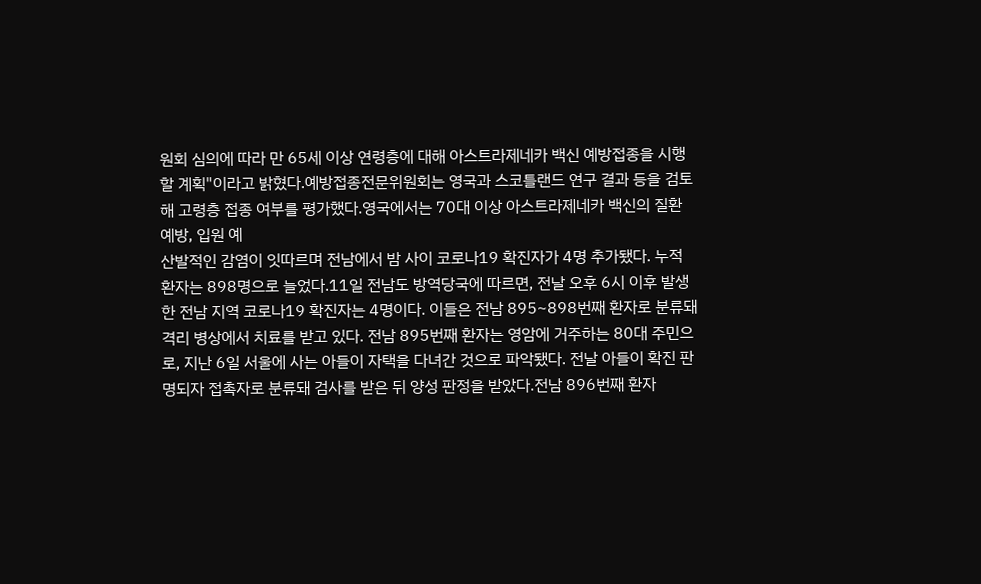원회 심의에 따라 만 65세 이상 연령층에 대해 아스트라제네카 백신 예방접종을 시행할 계획"이라고 밝혔다.예방접종전문위원회는 영국과 스코틀랜드 연구 결과 등을 검토해 고령층 접종 여부를 평가했다.영국에서는 70대 이상 아스트라제네카 백신의 질환 예방, 입원 예
산발적인 감염이 잇따르며 전남에서 밤 사이 코로나19 확진자가 4명 추가됐다. 누적 환자는 898명으로 늘었다.11일 전남도 방역당국에 따르면, 전날 오후 6시 이후 발생한 전남 지역 코로나19 확진자는 4명이다. 이들은 전남 895~898번째 환자로 분류돼 격리 병상에서 치료를 받고 있다. 전남 895번째 환자는 영암에 거주하는 80대 주민으로, 지난 6일 서울에 사는 아들이 자택을 다녀간 것으로 파악됐다. 전날 아들이 확진 판명되자 접촉자로 분류돼 검사를 받은 뒤 양성 판정을 받았다.전남 896번째 환자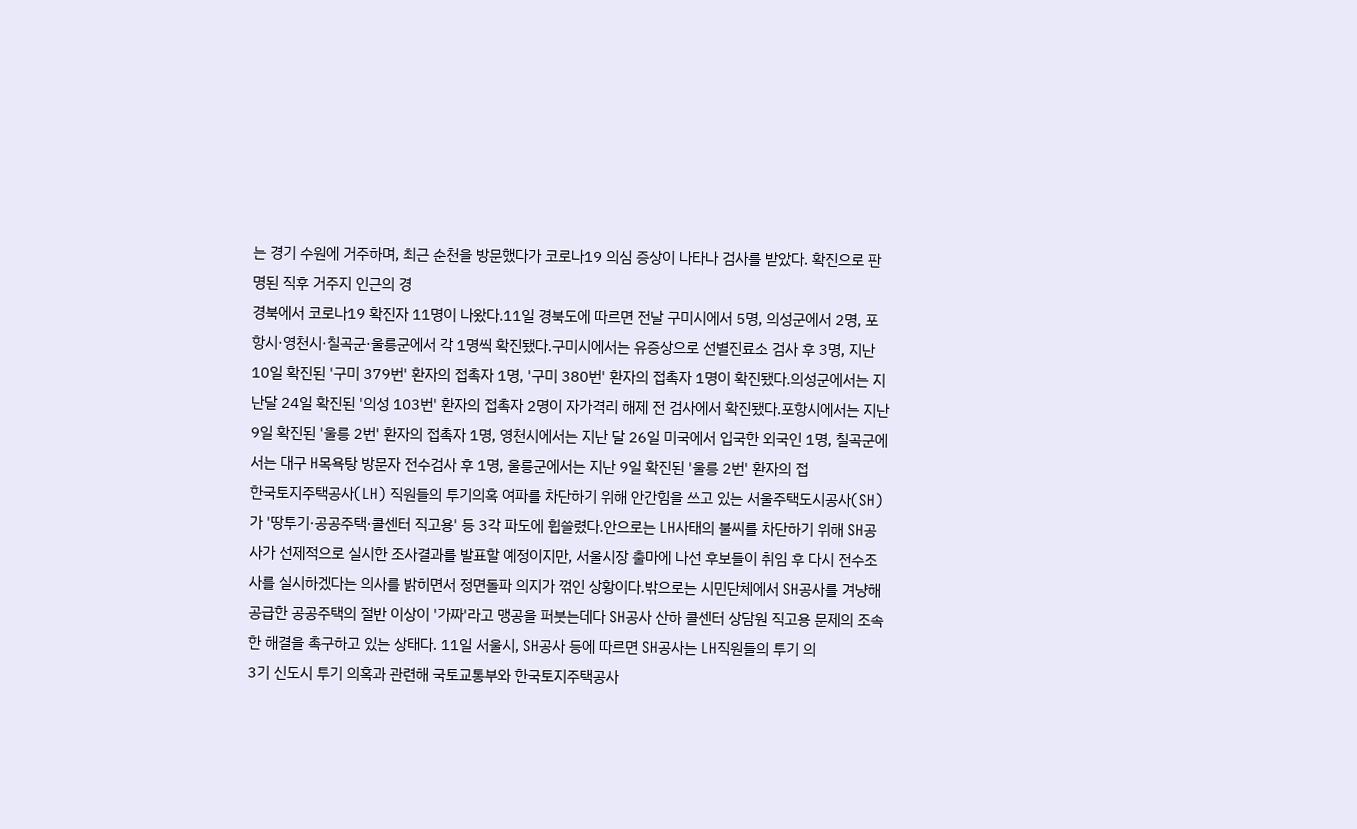는 경기 수원에 거주하며, 최근 순천을 방문했다가 코로나19 의심 증상이 나타나 검사를 받았다. 확진으로 판명된 직후 거주지 인근의 경
경북에서 코로나19 확진자 11명이 나왔다.11일 경북도에 따르면 전날 구미시에서 5명, 의성군에서 2명, 포항시·영천시·칠곡군·울릉군에서 각 1명씩 확진됐다.구미시에서는 유증상으로 선별진료소 검사 후 3명, 지난 10일 확진된 '구미 379번' 환자의 접촉자 1명, '구미 380번' 환자의 접촉자 1명이 확진됐다.의성군에서는 지난달 24일 확진된 '의성 103번' 환자의 접촉자 2명이 자가격리 해제 전 검사에서 확진됐다.포항시에서는 지난 9일 확진된 '울릉 2번' 환자의 접촉자 1명, 영천시에서는 지난 달 26일 미국에서 입국한 외국인 1명, 칠곡군에서는 대구 H목욕탕 방문자 전수검사 후 1명, 울릉군에서는 지난 9일 확진된 '울릉 2번' 환자의 접
한국토지주택공사(LH) 직원들의 투기의혹 여파를 차단하기 위해 안간힘을 쓰고 있는 서울주택도시공사(SH)가 '땅투기·공공주택·콜센터 직고용' 등 3각 파도에 휩쓸렸다.안으로는 LH사태의 불씨를 차단하기 위해 SH공사가 선제적으로 실시한 조사결과를 발표할 예정이지만, 서울시장 출마에 나선 후보들이 취임 후 다시 전수조사를 실시하겠다는 의사를 밝히면서 정면돌파 의지가 꺾인 상황이다.밖으로는 시민단체에서 SH공사를 겨냥해 공급한 공공주택의 절반 이상이 '가짜'라고 맹공을 퍼붓는데다 SH공사 산하 콜센터 상담원 직고용 문제의 조속한 해결을 촉구하고 있는 상태다. 11일 서울시, SH공사 등에 따르면 SH공사는 LH직원들의 투기 의
3기 신도시 투기 의혹과 관련해 국토교통부와 한국토지주택공사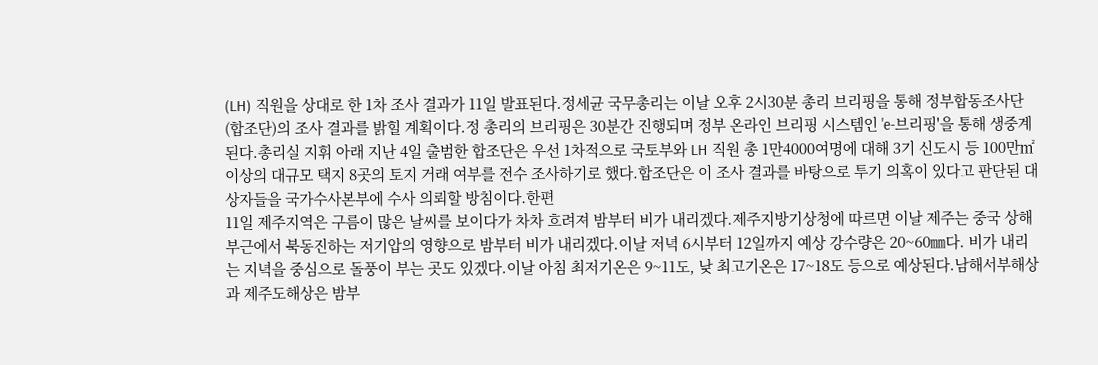(LH) 직원을 상대로 한 1차 조사 결과가 11일 발표된다.정세균 국무총리는 이날 오후 2시30분 총리 브리핑을 통해 정부합동조사단(합조단)의 조사 결과를 밝힐 계획이다.정 총리의 브리핑은 30분간 진행되며 정부 온라인 브리핑 시스템인 'e-브리핑'을 통해 생중계 된다.총리실 지휘 아래 지난 4일 출범한 합조단은 우선 1차적으로 국토부와 LH 직원 총 1만4000여명에 대해 3기 신도시 등 100만㎡ 이상의 대규모 택지 8곳의 토지 거래 여부를 전수 조사하기로 했다.합조단은 이 조사 결과를 바탕으로 투기 의혹이 있다고 판단된 대상자들을 국가수사본부에 수사 의뢰할 방침이다.한편
11일 제주지역은 구름이 많은 날씨를 보이다가 차차 흐려져 밤부터 비가 내리겠다.제주지방기상청에 따르면 이날 제주는 중국 상해 부근에서 북동진하는 저기압의 영향으로 밤부터 비가 내리겠다.이날 저녁 6시부터 12일까지 예상 강수량은 20~60㎜다. 비가 내리는 지녁을 중심으로 돌풍이 부는 곳도 있겠다.이날 아침 최저기온은 9~11도, 낮 최고기온은 17~18도 등으로 예상된다.남해서부해상과 제주도해상은 밤부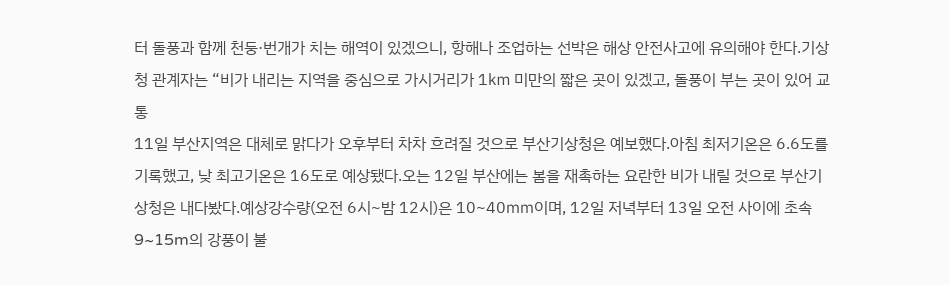터 돌풍과 함께 천둥·번개가 치는 해역이 있겠으니, 항해나 조업하는 선박은 해상 안전사고에 유의해야 한다.기상청 관계자는 “비가 내리는 지역을 중심으로 가시거리가 1㎞ 미만의 짧은 곳이 있겠고, 돌풍이 부는 곳이 있어 교통
11일 부산지역은 대체로 맑다가 오후부터 차차 흐려질 것으로 부산기상청은 예보했다.아침 최저기온은 6.6도를 기록했고, 낮 최고기온은 16도로 예상됐다.오는 12일 부산에는 봄을 재촉하는 요란한 비가 내릴 것으로 부산기상청은 내다봤다.예상강수량(오전 6시~밤 12시)은 10~40㎜이며, 12일 저녁부터 13일 오전 사이에 초속 9~15m의 강풍이 불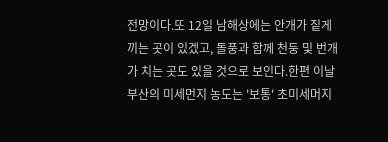전망이다.또 12일 남해상에는 안개가 짙게 끼는 곳이 있겠고, 돌풍과 함께 천둥 및 번개가 치는 곳도 있을 것으로 보인다.한편 이날 부산의 미세먼지 농도는 '보통' 초미세머지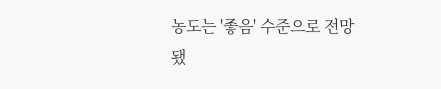농도는 '좋음' 수준으로 전망됐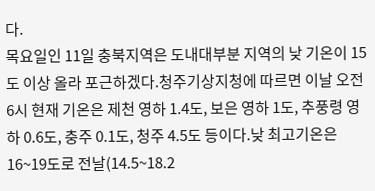다.
목요일인 11일 충북지역은 도내대부분 지역의 낮 기온이 15도 이상 올라 포근하겠다.청주기상지청에 따르면 이날 오전 6시 현재 기온은 제천 영하 1.4도, 보은 영하 1도, 추풍령 영하 0.6도, 충주 0.1도, 청주 4.5도 등이다.낮 최고기온은 16~19도로 전날(14.5~18.2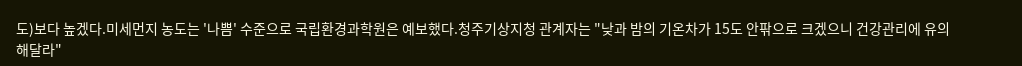도)보다 높겠다.미세먼지 농도는 '나쁨' 수준으로 국립환경과학원은 예보했다.청주기상지청 관계자는 "낮과 밤의 기온차가 15도 안팎으로 크겠으니 건강관리에 유의해달라"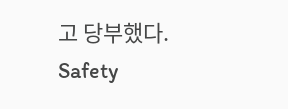고 당부했다.
Safety